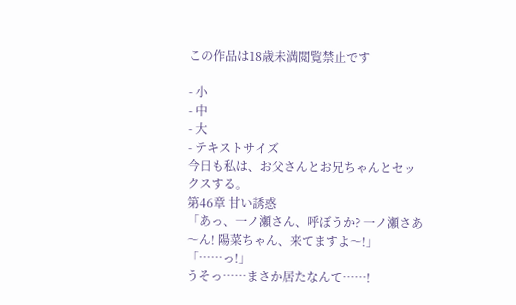この作品は18歳未満閲覧禁止です

- 小
- 中
- 大
- テキストサイズ
今日も私は、お父さんとお兄ちゃんとセックスする。
第46章 甘い誘惑
「あっ、一ノ瀬さん、呼ぼうか? 一ノ瀬さあ〜ん! 陽菜ちゃん、来てますよ〜!」
「……っ!」
うそっ……まさか居たなんて……!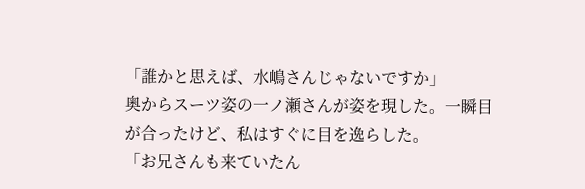「誰かと思えば、水嶋さんじゃないですか」
奥からスーツ姿の一ノ瀬さんが姿を現した。一瞬目が合ったけど、私はすぐに目を逸らした。
「お兄さんも来ていたん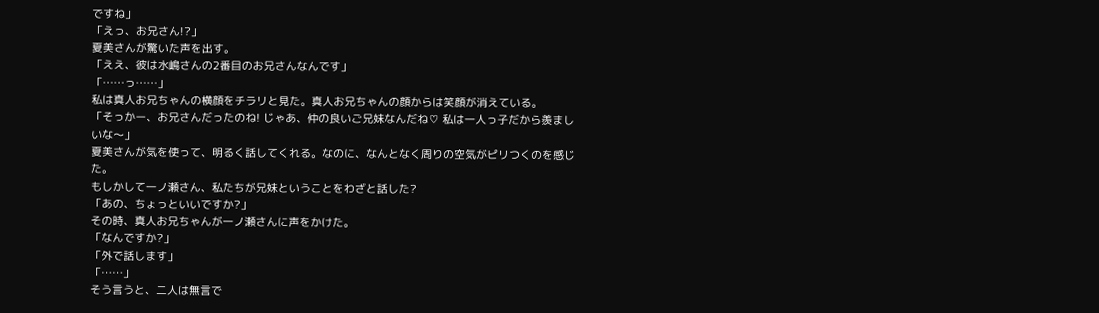ですね」
「えっ、お兄さん!?」
夏美さんが驚いた声を出す。
「ええ、彼は水嶋さんの2番目のお兄さんなんです」
「……っ……」
私は真人お兄ちゃんの横顔をチラリと見た。真人お兄ちゃんの顔からは笑顔が消えている。
「そっかー、お兄さんだったのね! じゃあ、仲の良いご兄妹なんだね♡ 私は一人っ子だから羨ましいな〜」
夏美さんが気を使って、明るく話してくれる。なのに、なんとなく周りの空気がピリつくのを感じた。
もしかして一ノ瀬さん、私たちが兄妹ということをわざと話した?
「あの、ちょっといいですか?」
その時、真人お兄ちゃんが一ノ瀬さんに声をかけた。
「なんですか?」
「外で話します」
「……」
そう言うと、二人は無言で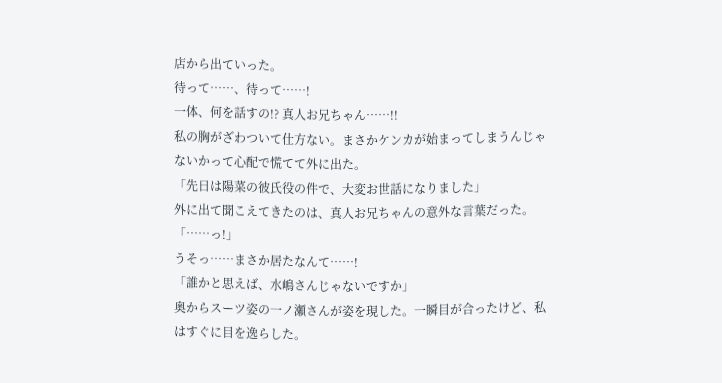店から出ていった。
待って……、待って……!
一体、何を話すの!? 真人お兄ちゃん……!!
私の胸がざわついて仕方ない。まさかケンカが始まってしまうんじゃないかって心配で慌てて外に出た。
「先日は陽菜の彼氏役の件で、大変お世話になりました」
外に出て聞こえてきたのは、真人お兄ちゃんの意外な言葉だった。
「……っ!」
うそっ……まさか居たなんて……!
「誰かと思えば、水嶋さんじゃないですか」
奥からスーツ姿の一ノ瀬さんが姿を現した。一瞬目が合ったけど、私はすぐに目を逸らした。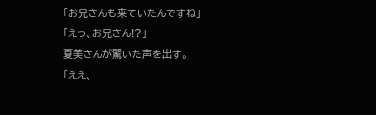「お兄さんも来ていたんですね」
「えっ、お兄さん!?」
夏美さんが驚いた声を出す。
「ええ、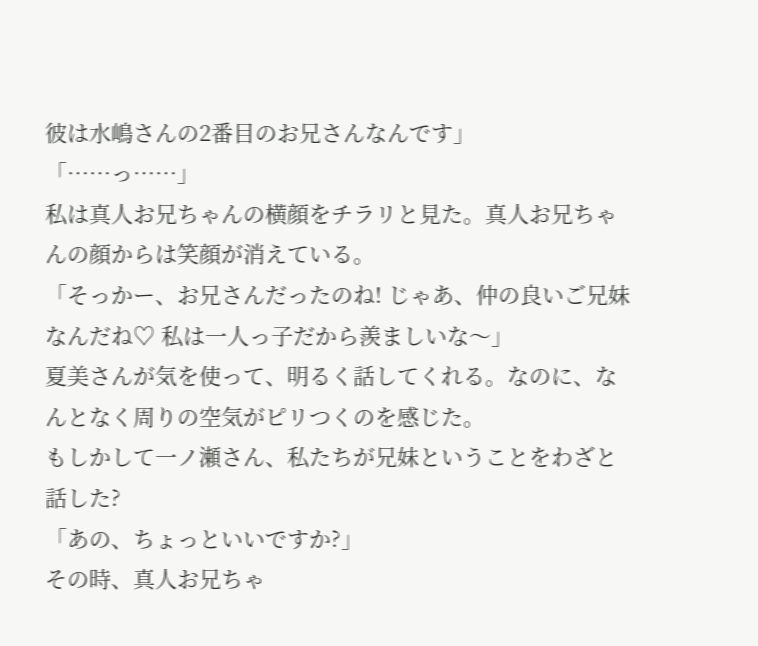彼は水嶋さんの2番目のお兄さんなんです」
「……っ……」
私は真人お兄ちゃんの横顔をチラリと見た。真人お兄ちゃんの顔からは笑顔が消えている。
「そっかー、お兄さんだったのね! じゃあ、仲の良いご兄妹なんだね♡ 私は一人っ子だから羨ましいな〜」
夏美さんが気を使って、明るく話してくれる。なのに、なんとなく周りの空気がピリつくのを感じた。
もしかして一ノ瀬さん、私たちが兄妹ということをわざと話した?
「あの、ちょっといいですか?」
その時、真人お兄ちゃ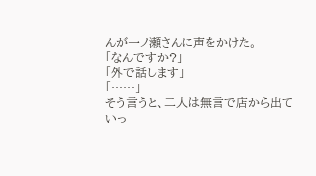んが一ノ瀬さんに声をかけた。
「なんですか?」
「外で話します」
「……」
そう言うと、二人は無言で店から出ていっ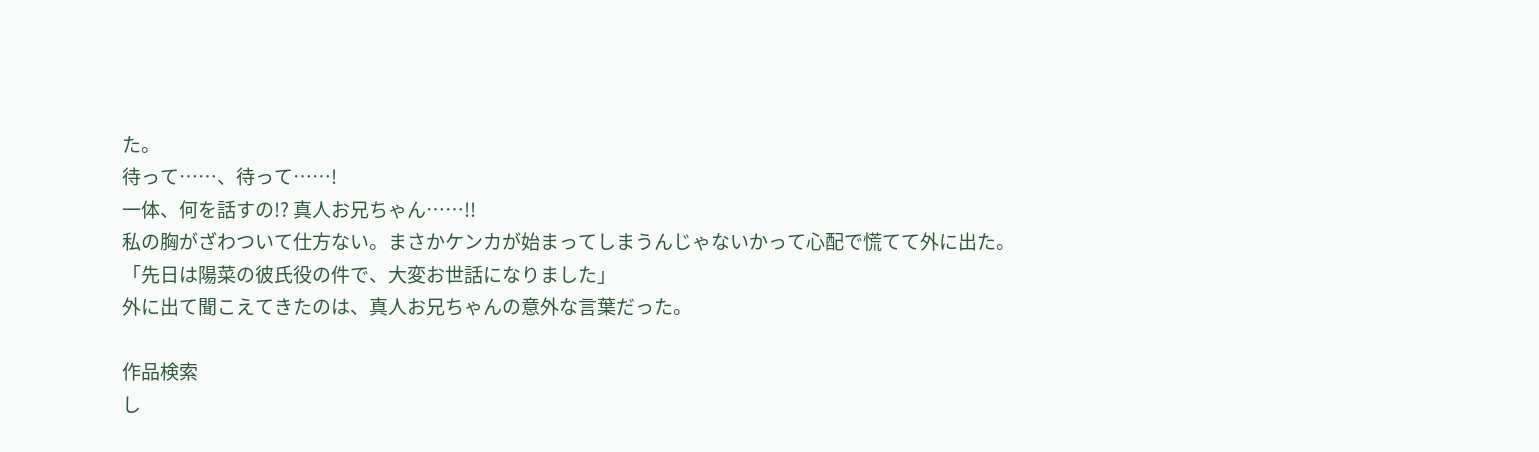た。
待って……、待って……!
一体、何を話すの!? 真人お兄ちゃん……!!
私の胸がざわついて仕方ない。まさかケンカが始まってしまうんじゃないかって心配で慌てて外に出た。
「先日は陽菜の彼氏役の件で、大変お世話になりました」
外に出て聞こえてきたのは、真人お兄ちゃんの意外な言葉だった。

作品検索
し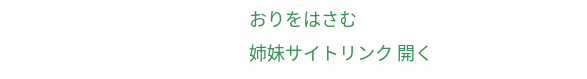おりをはさむ
姉妹サイトリンク 開く